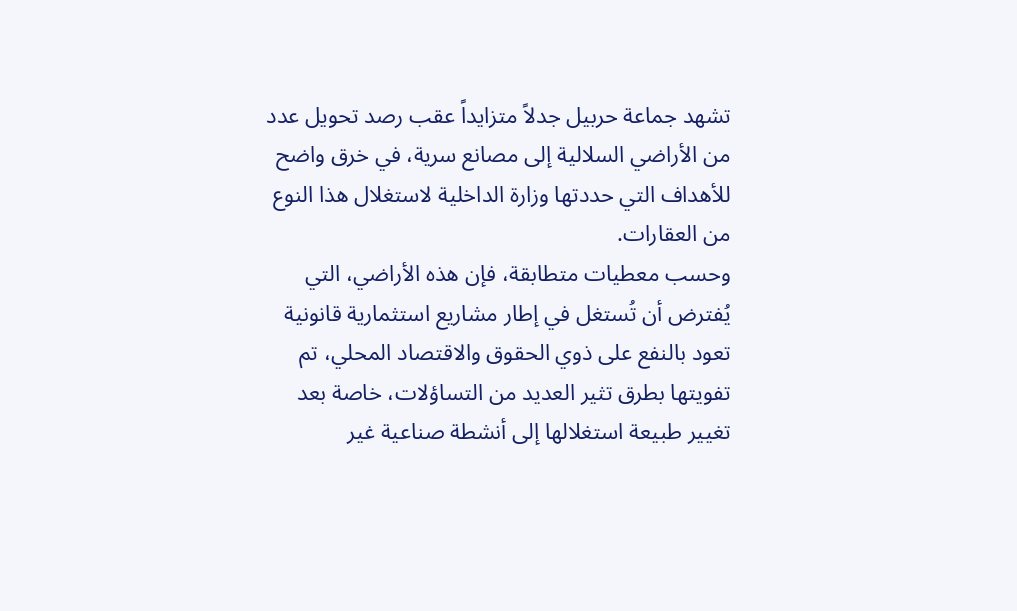تشهد جماعة حربيل جدلاً متزايداً عقب رصد تحويل عدد من الأراضي السلالية إلى مصانع سرية، في خرق واضح للأهداف التي حددتها وزارة الداخلية لاستغلال هذا النوع من العقارات.
وحسب معطيات متطابقة، فإن هذه الأراضي، التي يُفترض أن تُستغل في إطار مشاريع استثمارية قانونية تعود بالنفع على ذوي الحقوق والاقتصاد المحلي، تم تفويتها بطرق تثير العديد من التساؤلات، خاصة بعد تغيير طبيعة استغلالها إلى أنشطة صناعية غير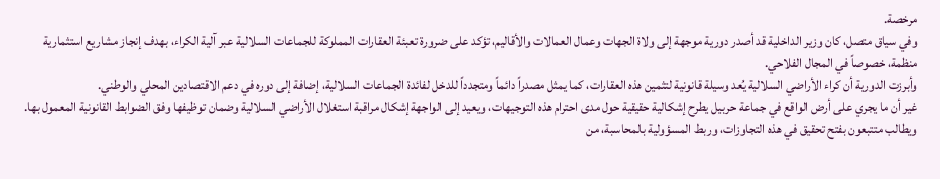مرخصة.
وفي سياق متصل، كان وزير الداخلية قد أصدر دورية موجهة إلى ولاة الجهات وعمال العمالات والأقاليم، تؤكد على ضرورة تعبئة العقارات المملوكة للجماعات السلالية عبر آلية الكراء، بهدف إنجاز مشاريع استثمارية منظمة، خصوصاً في المجال الفلاحي.
وأبرزت الدورية أن كراء الأراضي السلالية يُعد وسيلة قانونية لتثمين هذه العقارات، كما يمثل مصدراً دائماً ومتجدداً للدخل لفائدة الجماعات السلالية، إضافة إلى دوره في دعم الاقتصادين المحلي والوطني.
غير أن ما يجري على أرض الواقع في جماعة حربيل يطرح إشكالية حقيقية حول مدى احترام هذه التوجيهات، ويعيد إلى الواجهة إشكال مراقبة استغلال الأراضي السلالية وضمان توظيفها وفق الضوابط القانونية المعمول بها.
ويطالب متتبعون بفتح تحقيق في هذه التجاوزات، وربط المسؤولية بالمحاسبة، من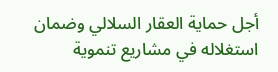أجل حماية العقار السلالي وضمان استغلاله في مشاريع تنموية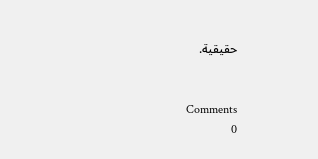حقيقية.


Comments
0